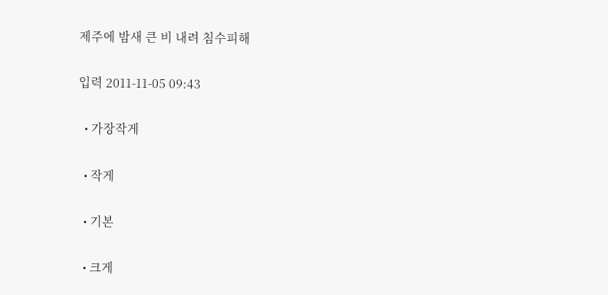제주에 밤새 큰 비 내려 침수피해

입력 2011-11-05 09:43

  • 가장작게

  • 작게

  • 기본

  • 크게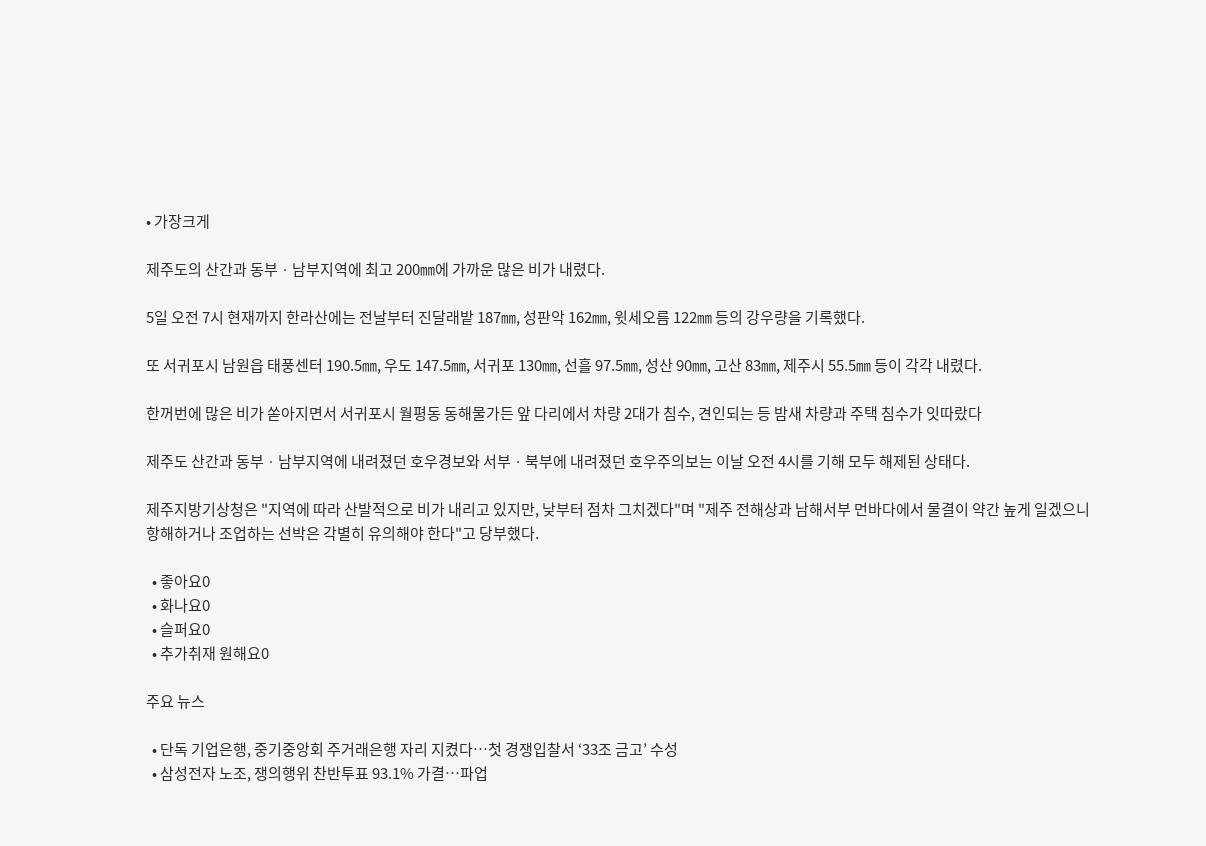• 가장크게

제주도의 산간과 동부ㆍ남부지역에 최고 200㎜에 가까운 많은 비가 내렸다.

5일 오전 7시 현재까지 한라산에는 전날부터 진달래밭 187㎜, 성판악 162㎜, 윗세오름 122㎜ 등의 강우량을 기록했다.

또 서귀포시 남원읍 태풍센터 190.5㎜, 우도 147.5㎜, 서귀포 130㎜, 선흘 97.5㎜, 성산 90㎜, 고산 83㎜, 제주시 55.5㎜ 등이 각각 내렸다.

한꺼번에 많은 비가 쏟아지면서 서귀포시 월평동 동해물가든 앞 다리에서 차량 2대가 침수, 견인되는 등 밤새 차량과 주택 침수가 잇따랐다

제주도 산간과 동부ㆍ남부지역에 내려졌던 호우경보와 서부ㆍ북부에 내려졌던 호우주의보는 이날 오전 4시를 기해 모두 해제된 상태다.

제주지방기상청은 "지역에 따라 산발적으로 비가 내리고 있지만, 낮부터 점차 그치겠다"며 "제주 전해상과 남해서부 먼바다에서 물결이 약간 높게 일겠으니 항해하거나 조업하는 선박은 각별히 유의해야 한다"고 당부했다.

  • 좋아요0
  • 화나요0
  • 슬퍼요0
  • 추가취재 원해요0

주요 뉴스

  • 단독 기업은행, 중기중앙회 주거래은행 자리 지켰다…첫 경쟁입찰서 ‘33조 금고’ 수성
  • 삼성전자 노조, 쟁의행위 찬반투표 93.1% 가결…파업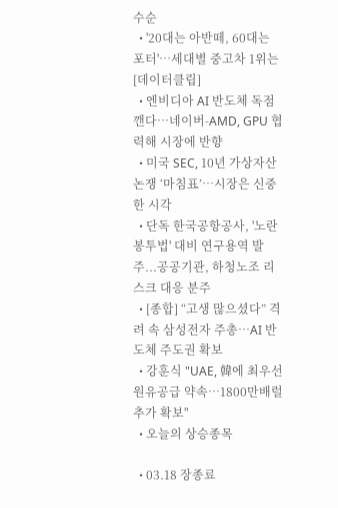수순
  • '20대는 아반떼, 60대는 포터'…세대별 중고차 1위는 [데이터클립]
  • 엔비디아 AI 반도체 독점 깬다⋯네이버-AMD, GPU 협력해 시장에 반향
  • 미국 SEC, 10년 가상자산 논쟁 ‘마침표’…시장은 신중한 시각
  • 단독 한국공항공사, '노란봉투법' 대비 연구용역 발주...공공기관, 하청노조 리스크 대응 분주
  • [종합] “고생 많으셨다” 격려 속 삼성전자 주총⋯AI 반도체 주도권 확보
  • 강훈식 "UAE, 韓에 최우선 원유공급 약속…1800만배럴 추가 확보"
  • 오늘의 상승종목

  • 03.18 장종료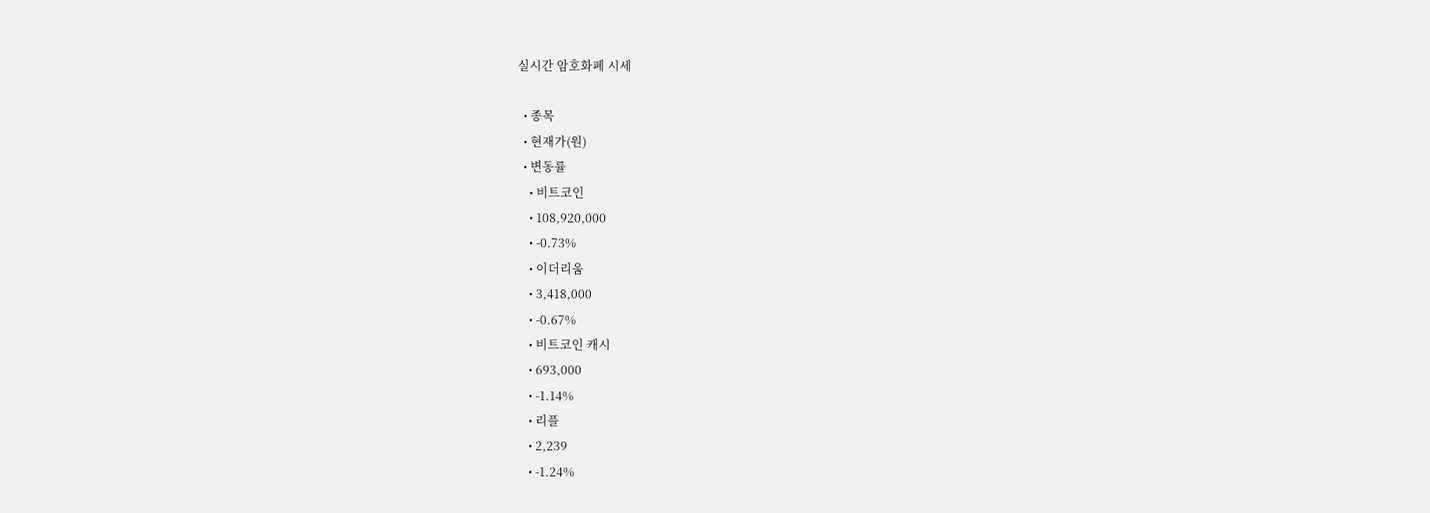실시간 암호화폐 시세

  • 종목
  • 현재가(원)
  • 변동률
    • 비트코인
    • 108,920,000
    • -0.73%
    • 이더리움
    • 3,418,000
    • -0.67%
    • 비트코인 캐시
    • 693,000
    • -1.14%
    • 리플
    • 2,239
    • -1.24%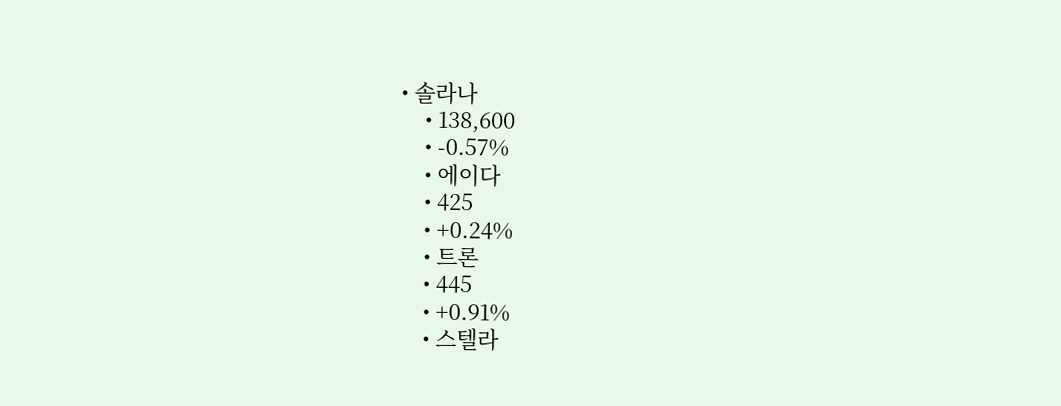• 솔라나
    • 138,600
    • -0.57%
    • 에이다
    • 425
    • +0.24%
    • 트론
    • 445
    • +0.91%
    • 스텔라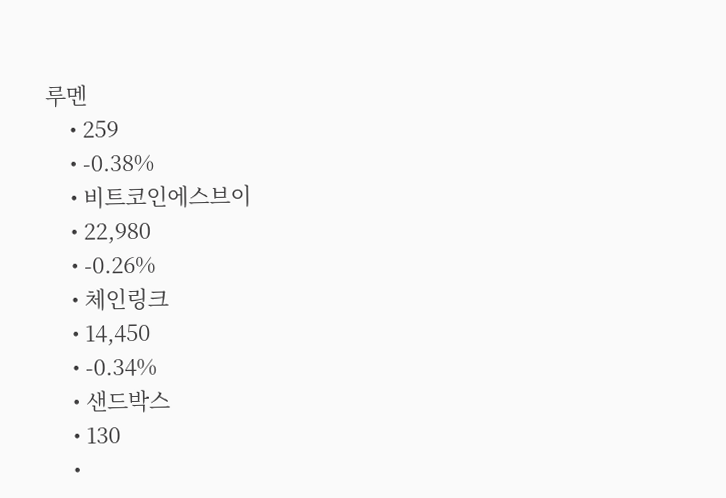루멘
    • 259
    • -0.38%
    • 비트코인에스브이
    • 22,980
    • -0.26%
    • 체인링크
    • 14,450
    • -0.34%
    • 샌드박스
    • 130
    •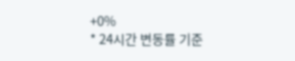+0%
* 24시간 변동률 기준